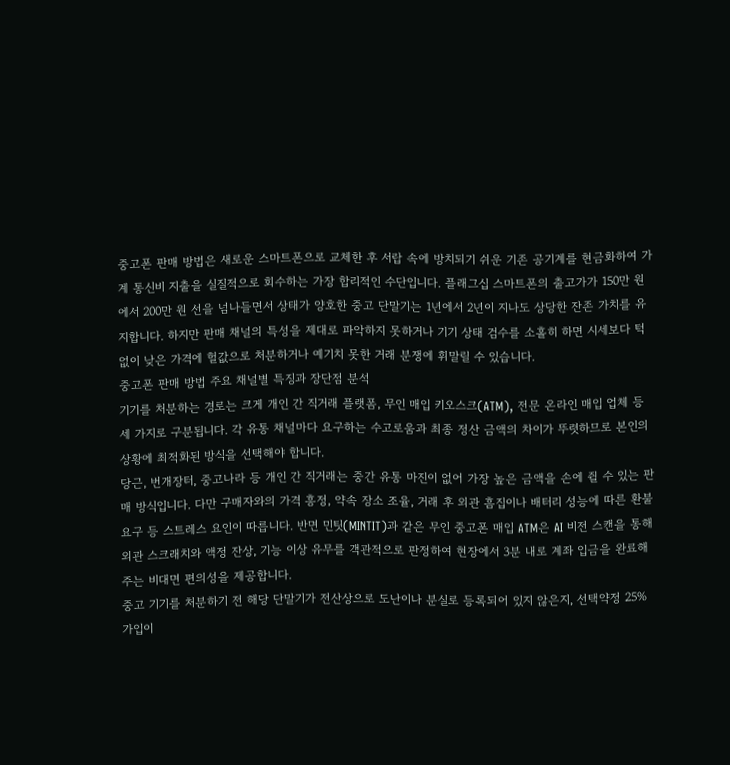중고폰 판매 방법은 새로운 스마트폰으로 교체한 후 서랍 속에 방치되기 쉬운 기존 공기계를 현금화하여 가계 통신비 지출을 실질적으로 회수하는 가장 합리적인 수단입니다. 플래그십 스마트폰의 출고가가 150만 원에서 200만 원 선을 넘나들면서 상태가 양호한 중고 단말기는 1년에서 2년이 지나도 상당한 잔존 가치를 유지합니다. 하지만 판매 채널의 특성을 제대로 파악하지 못하거나 기기 상태 검수를 소홀히 하면 시세보다 턱없이 낮은 가격에 헐값으로 처분하거나 예기치 못한 거래 분쟁에 휘말릴 수 있습니다.
중고폰 판매 방법 주요 채널별 특징과 장단점 분석
기기를 처분하는 경로는 크게 개인 간 직거래 플랫폼, 무인 매입 키오스크(ATM), 전문 온라인 매입 업체 등 세 가지로 구분됩니다. 각 유통 채널마다 요구하는 수고로움과 최종 정산 금액의 차이가 뚜렷하므로 본인의 상황에 최적화된 방식을 선택해야 합니다.
당근, 번개장터, 중고나라 등 개인 간 직거래는 중간 유통 마진이 없어 가장 높은 금액을 손에 쥘 수 있는 판매 방식입니다. 다만 구매자와의 가격 흥정, 약속 장소 조율, 거래 후 외관 흠집이나 배터리 성능에 따른 환불 요구 등 스트레스 요인이 따릅니다. 반면 민팃(MINTIT)과 같은 무인 중고폰 매입 ATM은 AI 비전 스캔을 통해 외관 스크래치와 액정 잔상, 기능 이상 유무를 객관적으로 판정하여 현장에서 3분 내로 계좌 입금을 완료해 주는 비대면 편의성을 제공합니다.
중고 기기를 처분하기 전 해당 단말기가 전산상으로 도난이나 분실로 등록되어 있지 않은지, 선택약정 25% 가입이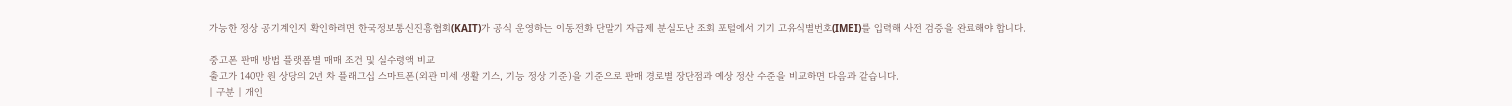가능한 정상 공기계인지 확인하려면 한국정보통신진흥협회(KAIT)가 공식 운영하는 이동전화 단말기 자급제 분실도난 조회 포털에서 기기 고유식별번호(IMEI)를 입력해 사전 검증을 완료해야 합니다.

중고폰 판매 방법 플랫폼별 매매 조건 및 실수령액 비교
출고가 140만 원 상당의 2년 차 플래그십 스마트폰(외관 미세 생활 기스, 기능 정상 기준)을 기준으로 판매 경로별 장단점과 예상 정산 수준을 비교하면 다음과 같습니다.
| 구분 | 개인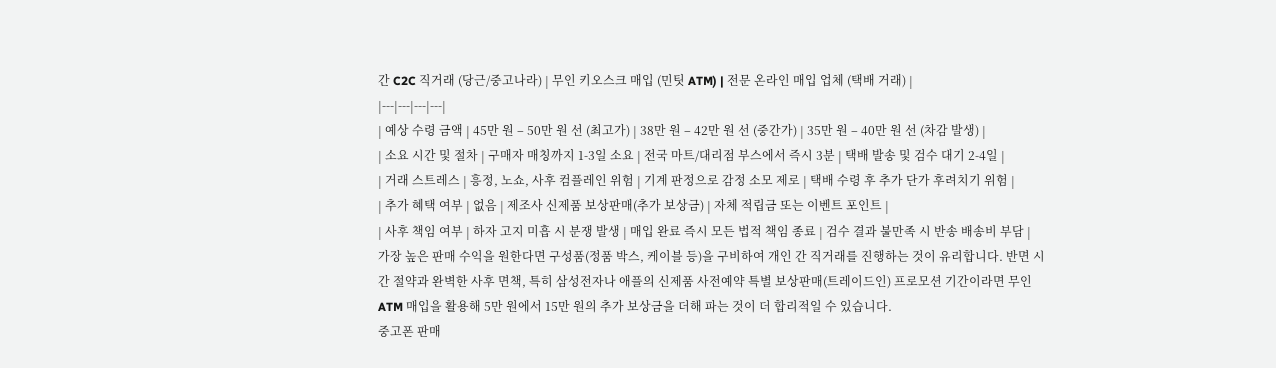간 C2C 직거래 (당근/중고나라) | 무인 키오스크 매입 (민팃 ATM) | 전문 온라인 매입 업체 (택배 거래) |
|---|---|---|---|
| 예상 수령 금액 | 45만 원 – 50만 원 선 (최고가) | 38만 원 – 42만 원 선 (중간가) | 35만 원 – 40만 원 선 (차감 발생) |
| 소요 시간 및 절차 | 구매자 매칭까지 1-3일 소요 | 전국 마트/대리점 부스에서 즉시 3분 | 택배 발송 및 검수 대기 2-4일 |
| 거래 스트레스 | 흥정, 노쇼, 사후 컴플레인 위험 | 기계 판정으로 감정 소모 제로 | 택배 수령 후 추가 단가 후려치기 위험 |
| 추가 혜택 여부 | 없음 | 제조사 신제품 보상판매(추가 보상금) | 자체 적립금 또는 이벤트 포인트 |
| 사후 책임 여부 | 하자 고지 미흡 시 분쟁 발생 | 매입 완료 즉시 모든 법적 책임 종료 | 검수 결과 불만족 시 반송 배송비 부담 |
가장 높은 판매 수익을 원한다면 구성품(정품 박스, 케이블 등)을 구비하여 개인 간 직거래를 진행하는 것이 유리합니다. 반면 시간 절약과 완벽한 사후 면책, 특히 삼성전자나 애플의 신제품 사전예약 특별 보상판매(트레이드인) 프로모션 기간이라면 무인 ATM 매입을 활용해 5만 원에서 15만 원의 추가 보상금을 더해 파는 것이 더 합리적일 수 있습니다.
중고폰 판매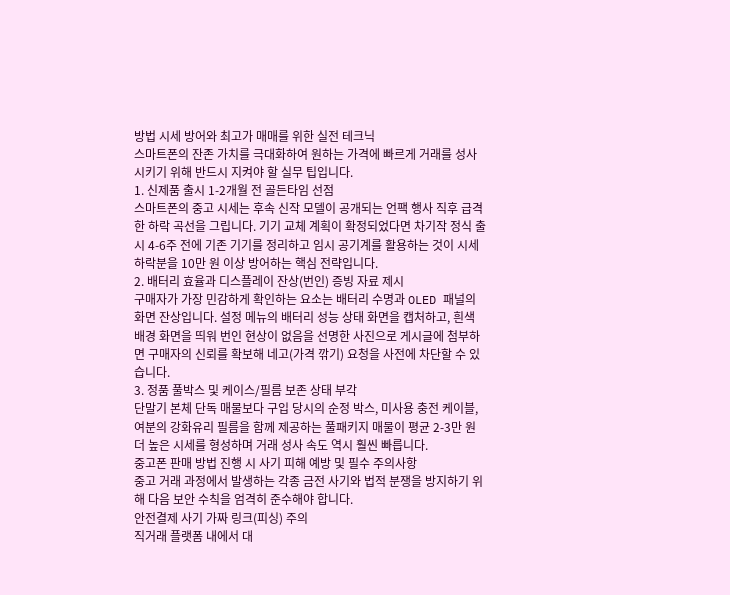방법 시세 방어와 최고가 매매를 위한 실전 테크닉
스마트폰의 잔존 가치를 극대화하여 원하는 가격에 빠르게 거래를 성사시키기 위해 반드시 지켜야 할 실무 팁입니다.
1. 신제품 출시 1-2개월 전 골든타임 선점
스마트폰의 중고 시세는 후속 신작 모델이 공개되는 언팩 행사 직후 급격한 하락 곡선을 그립니다. 기기 교체 계획이 확정되었다면 차기작 정식 출시 4-6주 전에 기존 기기를 정리하고 임시 공기계를 활용하는 것이 시세 하락분을 10만 원 이상 방어하는 핵심 전략입니다.
2. 배터리 효율과 디스플레이 잔상(번인) 증빙 자료 제시
구매자가 가장 민감하게 확인하는 요소는 배터리 수명과 OLED 패널의 화면 잔상입니다. 설정 메뉴의 배터리 성능 상태 화면을 캡처하고, 흰색 배경 화면을 띄워 번인 현상이 없음을 선명한 사진으로 게시글에 첨부하면 구매자의 신뢰를 확보해 네고(가격 깎기) 요청을 사전에 차단할 수 있습니다.
3. 정품 풀박스 및 케이스/필름 보존 상태 부각
단말기 본체 단독 매물보다 구입 당시의 순정 박스, 미사용 충전 케이블, 여분의 강화유리 필름을 함께 제공하는 풀패키지 매물이 평균 2-3만 원 더 높은 시세를 형성하며 거래 성사 속도 역시 훨씬 빠릅니다.
중고폰 판매 방법 진행 시 사기 피해 예방 및 필수 주의사항
중고 거래 과정에서 발생하는 각종 금전 사기와 법적 분쟁을 방지하기 위해 다음 보안 수칙을 엄격히 준수해야 합니다.
안전결제 사기 가짜 링크(피싱) 주의
직거래 플랫폼 내에서 대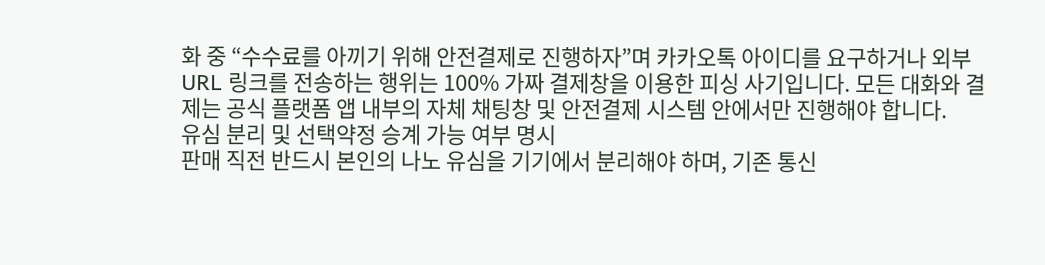화 중 “수수료를 아끼기 위해 안전결제로 진행하자”며 카카오톡 아이디를 요구하거나 외부 URL 링크를 전송하는 행위는 100% 가짜 결제창을 이용한 피싱 사기입니다. 모든 대화와 결제는 공식 플랫폼 앱 내부의 자체 채팅창 및 안전결제 시스템 안에서만 진행해야 합니다.
유심 분리 및 선택약정 승계 가능 여부 명시
판매 직전 반드시 본인의 나노 유심을 기기에서 분리해야 하며, 기존 통신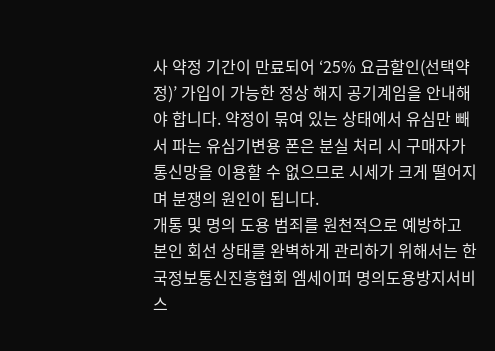사 약정 기간이 만료되어 ‘25% 요금할인(선택약정)’ 가입이 가능한 정상 해지 공기계임을 안내해야 합니다. 약정이 묶여 있는 상태에서 유심만 빼서 파는 유심기변용 폰은 분실 처리 시 구매자가 통신망을 이용할 수 없으므로 시세가 크게 떨어지며 분쟁의 원인이 됩니다.
개통 및 명의 도용 범죄를 원천적으로 예방하고 본인 회선 상태를 완벽하게 관리하기 위해서는 한국정보통신진흥협회 엠세이퍼 명의도용방지서비스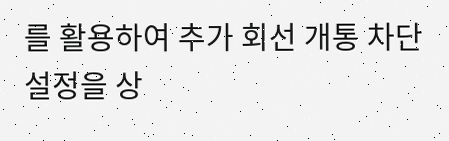를 활용하여 추가 회선 개통 차단 설정을 상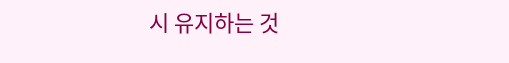시 유지하는 것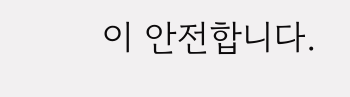이 안전합니다.